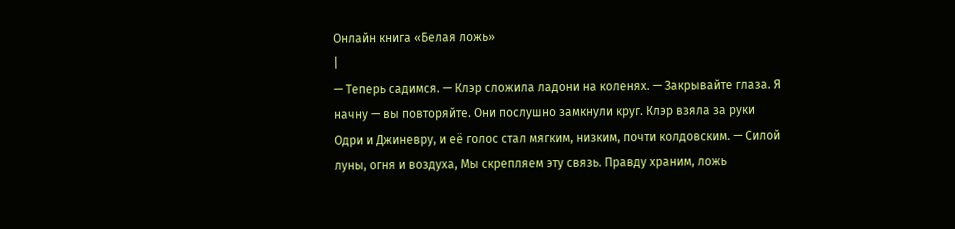Онлайн книга «Белая ложь»
|
— Теперь садимся. — Клэр сложила ладони на коленях. — Закрывайте глаза. Я начну — вы повторяйте. Они послушно замкнули круг. Клэр взяла за руки Одри и Джиневру, и её голос стал мягким, низким, почти колдовским. — Силой луны, огня и воздуха, Мы скрепляем эту связь. Правду храним, ложь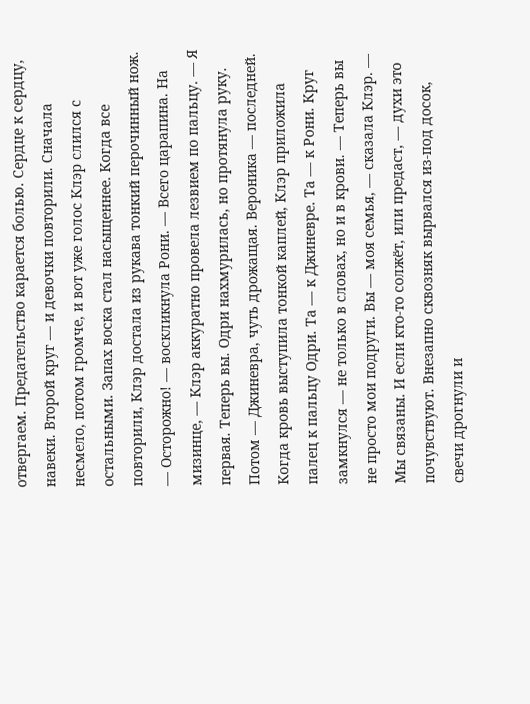отвергаем. Предательство карается болью. Сердце к сердцу, навеки. Второй круг — и девочки повторили. Сначала несмело, потом громче, и вот уже голос Клэр слился с остальными. Запах воска стал насыщеннее. Когда все повторили, Клэр достала из рукава тонкий перочинный нож. — Осторожно! — воскликнула Рони. — Всего царапина. На мизинце, — Клэр аккуратно провела лезвием по пальцу. — Я первая. Теперь вы. Одри нахмурилась, но протянула руку. Потом — Джиневра, чуть дрожащая. Вероника — последней. Когда кровь выступила тонкой каплей, Клэр приложила палец к пальцу Одри. Та — к Джиневре. Та — к Рони. Круг замкнулся — не только в словах, но и в крови. — Теперь вы не просто мои подруги. Вы — моя семья, — сказала Клэр. — Мы связаны. И если кто-то солжёт, или предаст, — духи это почувствуют. Внезапно сквозняк вырвался из-под досок, свечи дрогнули и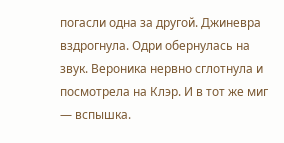погасли одна за другой. Джиневра вздрогнула. Одри обернулась на звук. Вероника нервно сглотнула и посмотрела на Клэр. И в тот же миг — вспышка.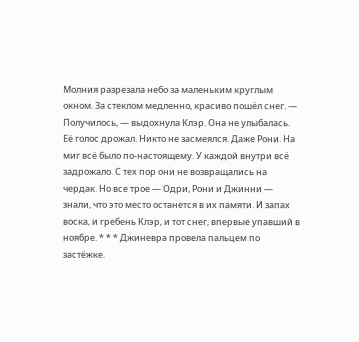Молния разрезала небо за маленьким круглым окном. За стеклом медленно, красиво пошёл снег. — Получилось, — выдохнула Клэр. Она не улыбалась. Её голос дрожал. Никто не засмеялся. Даже Рони. На миг всё было по-настоящему. У каждой внутри всё задрожало. С тех пор они не возвращались на чердак. Но все трое — Одри, Рони и Джинни — знали, что это место останется в их памяти. И запах воска, и гребень Клэр, и тот снег, впервые упавший в ноябре. * * * Джиневра провела пальцем по застёжке.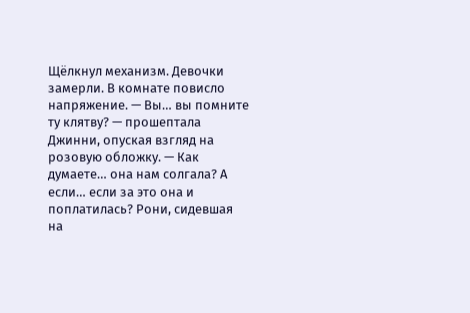Щёлкнул механизм. Девочки замерли. В комнате повисло напряжение. — Вы… вы помните ту клятву? — прошептала Джинни, опуская взгляд на розовую обложку. — Как думаете… она нам солгала? А если… если за это она и поплатилась? Рони, сидевшая на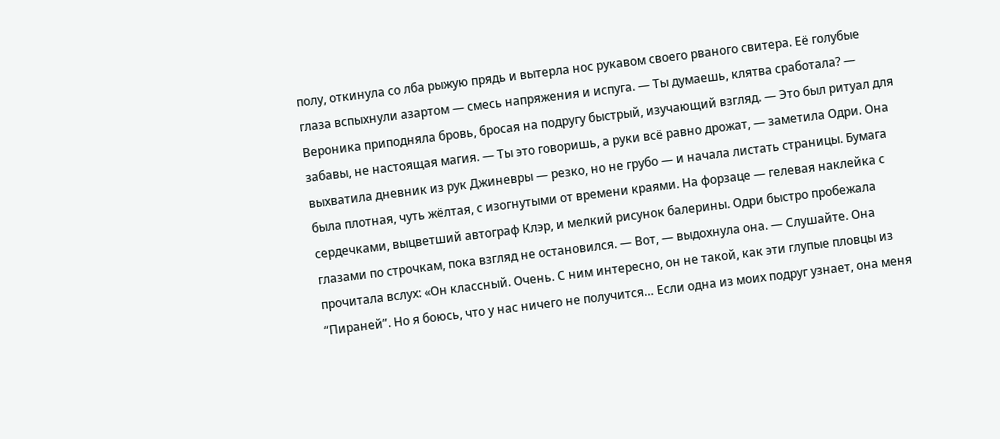полу, откинула со лба рыжую прядь и вытерла нос рукавом своего рваного свитера. Её голубые глаза вспыхнули азартом — смесь напряжения и испуга. — Ты думаешь, клятва сработала? — Вероника приподняла бровь, бросая на подругу быстрый, изучающий взгляд. — Это был ритуал для забавы, не настоящая магия. — Ты это говоришь, а руки всё равно дрожат, — заметила Одри. Она выхватила дневник из рук Джиневры — резко, но не грубо — и начала листать страницы. Бумага была плотная, чуть жёлтая, с изогнутыми от времени краями. На форзаце — гелевая наклейка с сердечками, выцветший автограф Клэр, и мелкий рисунок балерины. Одри быстро пробежала глазами по строчкам, пока взгляд не остановился. — Вот, — выдохнула она. — Слушайте. Она прочитала вслух: «Он классный. Очень. С ним интересно, он не такой, как эти глупые пловцы из “Пираней”. Но я боюсь, что у нас ничего не получится… Если одна из моих подруг узнает, она меня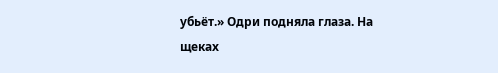убьёт.» Одри подняла глаза. На щеках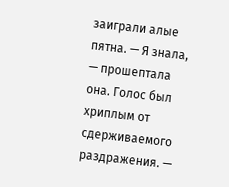заиграли алые пятна. — Я знала, — прошептала она. Голос был хриплым от сдерживаемого раздражения. —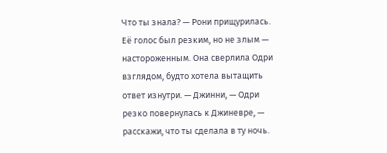Что ты знала? — Рони прищурилась. Её голос был резким, но не злым — настороженным. Она сверлила Одри взглядом, будто хотела вытащить ответ изнутри. — Джинни, — Одри резко повернулась к Джиневре, — расскажи, что ты сделала в ту ночь.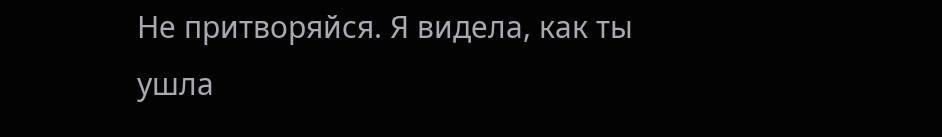Не притворяйся. Я видела, как ты ушла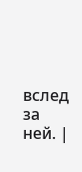вслед за ней. |